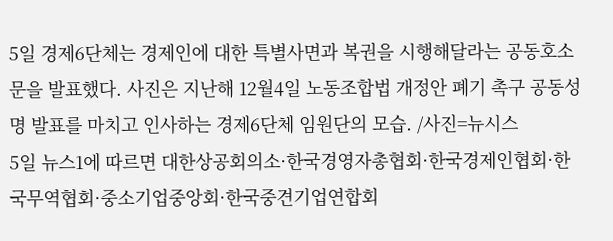5일 경제6단체는 경제인에 대한 특별사면과 복권을 시행해달라는 공동호소문을 발표했다. 사진은 지난해 12월4일 노동조합법 개정안 폐기 촉구 공동성명 발표를 마치고 인사하는 경제6단체 임원단의 모습. /사진=뉴시스
5일 뉴스1에 따르면 대한상공회의소·한국경영자총협회·한국경제인협회·한국무역협회·중소기업중앙회·한국중견기업연합회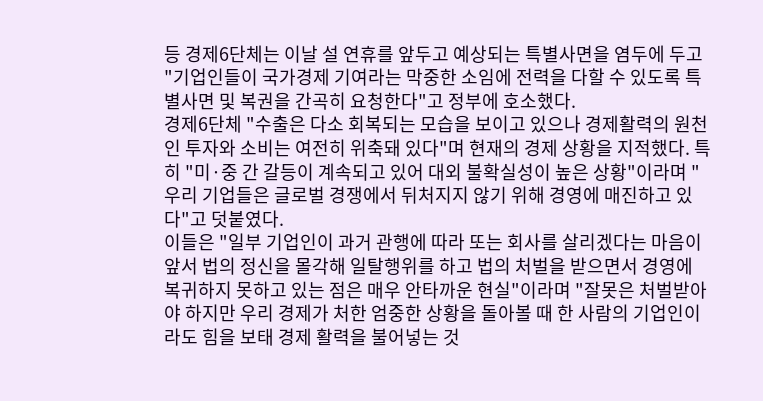등 경제6단체는 이날 설 연휴를 앞두고 예상되는 특별사면을 염두에 두고 "기업인들이 국가경제 기여라는 막중한 소임에 전력을 다할 수 있도록 특별사면 및 복권을 간곡히 요청한다"고 정부에 호소했다.
경제6단체 "수출은 다소 회복되는 모습을 보이고 있으나 경제활력의 원천인 투자와 소비는 여전히 위축돼 있다"며 현재의 경제 상황을 지적했다. 특히 "미·중 간 갈등이 계속되고 있어 대외 불확실성이 높은 상황"이라며 "우리 기업들은 글로벌 경쟁에서 뒤처지지 않기 위해 경영에 매진하고 있다"고 덧붙였다.
이들은 "일부 기업인이 과거 관행에 따라 또는 회사를 살리겠다는 마음이 앞서 법의 정신을 몰각해 일탈행위를 하고 법의 처벌을 받으면서 경영에 복귀하지 못하고 있는 점은 매우 안타까운 현실"이라며 "잘못은 처벌받아야 하지만 우리 경제가 처한 엄중한 상황을 돌아볼 때 한 사람의 기업인이라도 힘을 보태 경제 활력을 불어넣는 것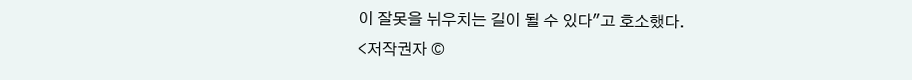이 잘못을 뉘우치는 길이 될 수 있다"고 호소했다.
<저작권자 ©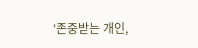‘존중받는 개인,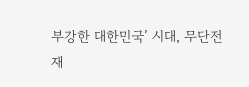부강한 대한민국’ 시대, 무단전재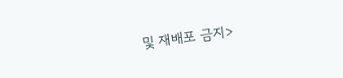및 재배포 금지>